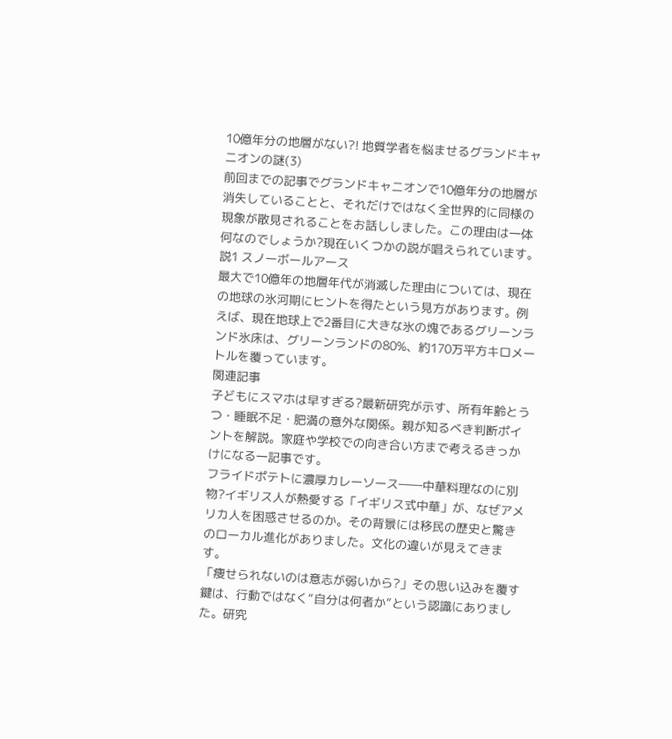10億年分の地層がない?! 地質学者を悩ませるグランドキャニオンの謎(3)
前回までの記事でグランドキャニオンで10億年分の地層が消失していることと、それだけではなく全世界的に同様の現象が散見されることをお話ししました。この理由は一体何なのでしょうか?現在いくつかの説が唱えられています。
説1 スノーボールアース
最大で10億年の地層年代が消滅した理由については、現在の地球の氷河期にヒントを得たという見方があります。例えば、現在地球上で2番目に大きな氷の塊であるグリーンランド氷床は、グリーンランドの80%、約170万平方キロメートルを覆っています。
関連記事
子どもにスマホは早すぎる?最新研究が示す、所有年齢とうつ・睡眠不足・肥満の意外な関係。親が知るべき判断ポイントを解説。家庭や学校での向き合い方まで考えるきっかけになる一記事です。
フライドポテトに濃厚カレーソース――中華料理なのに別物?イギリス人が熱愛する「イギリス式中華」が、なぜアメリカ人を困惑させるのか。その背景には移民の歴史と驚きのローカル進化がありました。文化の違いが見えてきます。
「痩せられないのは意志が弱いから?」その思い込みを覆す鍵は、行動ではなく“自分は何者か”という認識にありました。研究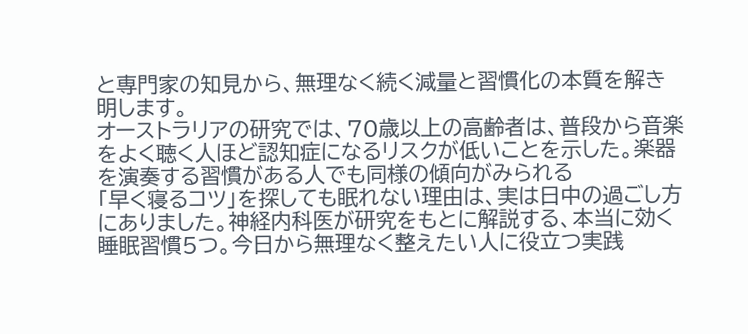と専門家の知見から、無理なく続く減量と習慣化の本質を解き明します。
オーストラリアの研究では、70歳以上の高齢者は、普段から音楽をよく聴く人ほど認知症になるリスクが低いことを示した。楽器を演奏する習慣がある人でも同様の傾向がみられる
「早く寝るコツ」を探しても眠れない理由は、実は日中の過ごし方にありました。神経内科医が研究をもとに解説する、本当に効く睡眠習慣5つ。今日から無理なく整えたい人に役立つ実践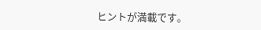ヒントが満載です。